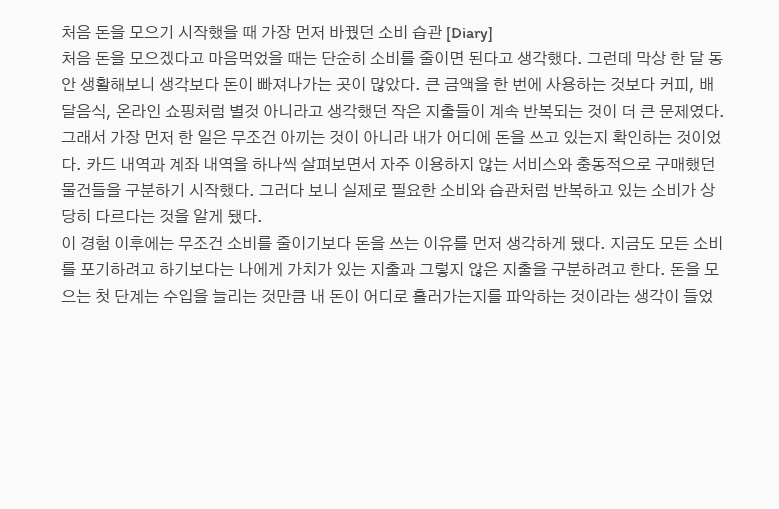처음 돈을 모으기 시작했을 때 가장 먼저 바꿨던 소비 습관 [Diary]
처음 돈을 모으겠다고 마음먹었을 때는 단순히 소비를 줄이면 된다고 생각했다. 그런데 막상 한 달 동안 생활해보니 생각보다 돈이 빠져나가는 곳이 많았다. 큰 금액을 한 번에 사용하는 것보다 커피, 배달음식, 온라인 쇼핑처럼 별것 아니라고 생각했던 작은 지출들이 계속 반복되는 것이 더 큰 문제였다.
그래서 가장 먼저 한 일은 무조건 아끼는 것이 아니라 내가 어디에 돈을 쓰고 있는지 확인하는 것이었다. 카드 내역과 계좌 내역을 하나씩 살펴보면서 자주 이용하지 않는 서비스와 충동적으로 구매했던 물건들을 구분하기 시작했다. 그러다 보니 실제로 필요한 소비와 습관처럼 반복하고 있는 소비가 상당히 다르다는 것을 알게 됐다.
이 경험 이후에는 무조건 소비를 줄이기보다 돈을 쓰는 이유를 먼저 생각하게 됐다. 지금도 모든 소비를 포기하려고 하기보다는 나에게 가치가 있는 지출과 그렇지 않은 지출을 구분하려고 한다. 돈을 모으는 첫 단계는 수입을 늘리는 것만큼 내 돈이 어디로 흘러가는지를 파악하는 것이라는 생각이 들었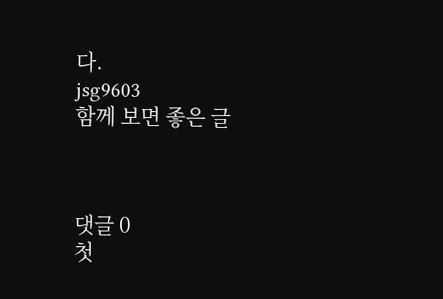다.
jsg9603
함께 보면 좋은 글



댓글 0
첫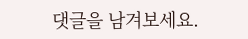댓글을 남겨보세요.